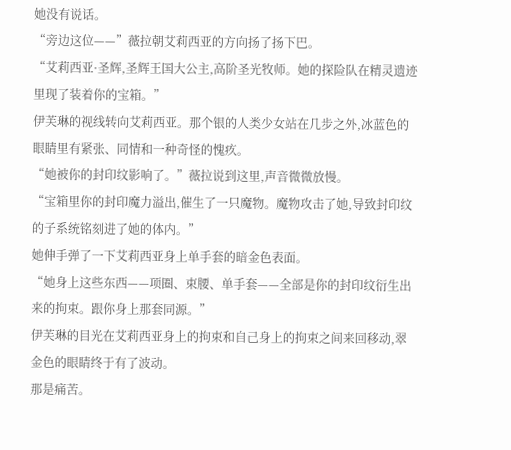她没有说话。
“旁边这位——”薇拉朝艾莉西亚的方向扬了扬下巴。
“艾莉西亚·圣辉,圣辉王国大公主,高阶圣光牧师。她的探险队在精灵遗迹里现了装着你的宝箱。”
伊芙琳的视线转向艾莉西亚。那个银的人类少女站在几步之外,冰蓝色的眼睛里有紧张、同情和一种奇怪的愧疚。
“她被你的封印纹影响了。”薇拉说到这里,声音微微放慢。
“宝箱里你的封印魔力溢出,催生了一只魔物。魔物攻击了她,导致封印纹的子系统铭刻进了她的体内。”
她伸手弹了一下艾莉西亚身上单手套的暗金色表面。
“她身上这些东西——项圈、束腰、单手套——全部是你的封印纹衍生出来的拘束。跟你身上那套同源。”
伊芙琳的目光在艾莉西亚身上的拘束和自己身上的拘束之间来回移动,翠金色的眼睛终于有了波动。
那是痛苦。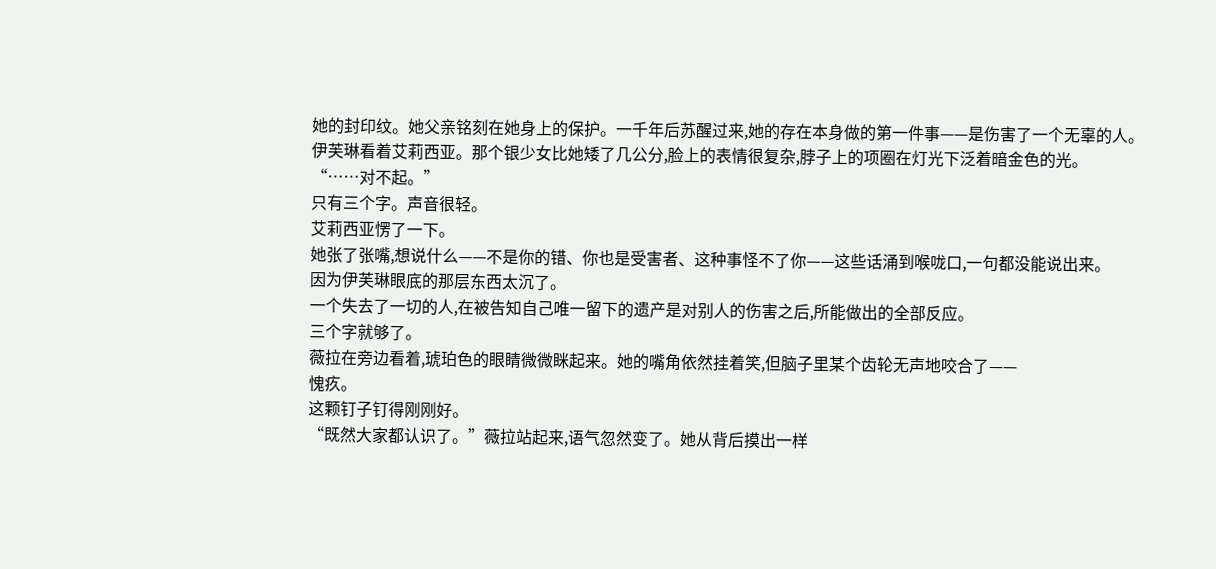她的封印纹。她父亲铭刻在她身上的保护。一千年后苏醒过来,她的存在本身做的第一件事——是伤害了一个无辜的人。
伊芙琳看着艾莉西亚。那个银少女比她矮了几公分,脸上的表情很复杂,脖子上的项圈在灯光下泛着暗金色的光。
“……对不起。”
只有三个字。声音很轻。
艾莉西亚愣了一下。
她张了张嘴,想说什么——不是你的错、你也是受害者、这种事怪不了你——这些话涌到喉咙口,一句都没能说出来。
因为伊芙琳眼底的那层东西太沉了。
一个失去了一切的人,在被告知自己唯一留下的遗产是对别人的伤害之后,所能做出的全部反应。
三个字就够了。
薇拉在旁边看着,琥珀色的眼睛微微眯起来。她的嘴角依然挂着笑,但脑子里某个齿轮无声地咬合了——
愧疚。
这颗钉子钉得刚刚好。
“既然大家都认识了。”薇拉站起来,语气忽然变了。她从背后摸出一样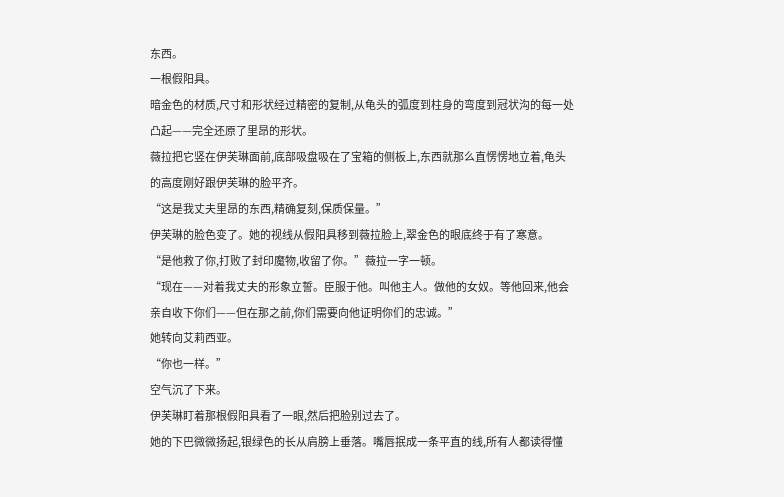东西。
一根假阳具。
暗金色的材质,尺寸和形状经过精密的复制,从龟头的弧度到柱身的弯度到冠状沟的每一处凸起——完全还原了里昂的形状。
薇拉把它竖在伊芙琳面前,底部吸盘吸在了宝箱的侧板上,东西就那么直愣愣地立着,龟头的高度刚好跟伊芙琳的脸平齐。
“这是我丈夫里昂的东西,精确复刻,保质保量。”
伊芙琳的脸色变了。她的视线从假阳具移到薇拉脸上,翠金色的眼底终于有了寒意。
“是他救了你,打败了封印魔物,收留了你。”薇拉一字一顿。
“现在——对着我丈夫的形象立誓。臣服于他。叫他主人。做他的女奴。等他回来,他会亲自收下你们——但在那之前,你们需要向他证明你们的忠诚。”
她转向艾莉西亚。
“你也一样。”
空气沉了下来。
伊芙琳盯着那根假阳具看了一眼,然后把脸别过去了。
她的下巴微微扬起,银绿色的长从肩膀上垂落。嘴唇抿成一条平直的线,所有人都读得懂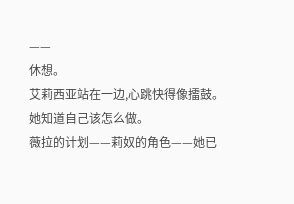——
休想。
艾莉西亚站在一边,心跳快得像擂鼓。
她知道自己该怎么做。
薇拉的计划——莉奴的角色——她已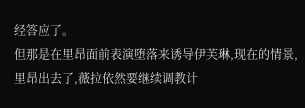经答应了。
但那是在里昂面前表演堕落来诱导伊芙琳,现在的情景,里昂出去了,薇拉依然要继续调教计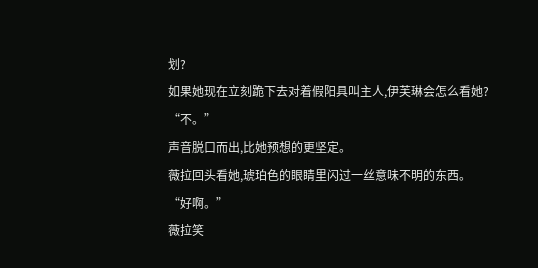划?
如果她现在立刻跪下去对着假阳具叫主人,伊芙琳会怎么看她?
“不。”
声音脱口而出,比她预想的更坚定。
薇拉回头看她,琥珀色的眼睛里闪过一丝意味不明的东西。
“好啊。”
薇拉笑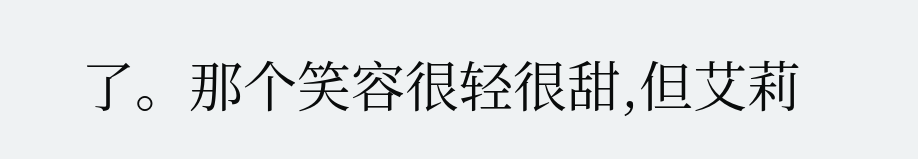了。那个笑容很轻很甜,但艾莉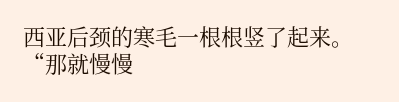西亚后颈的寒毛一根根竖了起来。
“那就慢慢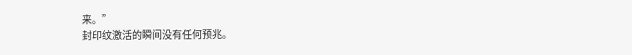来。”
封印纹激活的瞬间没有任何预兆。